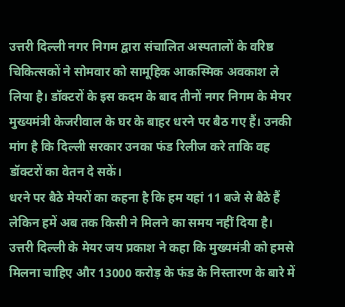उत्तरी दिल्ली नगर निगम द्वारा संचालित अस्पतालों के वरिष्ठ चिकित्सकों ने सोमवार को सामूहिक आकस्मिक अवकाश ले लिया है। डॉक्टरों के इस कदम के बाद तीनों नगर निगम के मेयर मुख्यमंत्री केजरीवाल के घर के बाहर धरने पर बैठ गए हैं। उनकी मांग है कि दिल्ली सरकार उनका फंड रिलीज करे ताकि वह डॉक्टरों का वेतन दे सकें।
धरने पर बैठे मेयरों का कहना है कि हम यहां 11 बजे से बैठे हैं लेकिन हमें अब तक किसी ने मिलने का समय नहीं दिया है। उत्तरी दिल्ली के मेयर जय प्रकाश ने कहा कि मुख्यमंत्री को हमसे मिलना चाहिए और 13000 करोड़ के फंड के निस्तारण के बारे में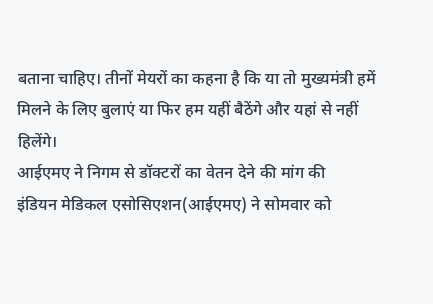बताना चाहिए। तीनों मेयरों का कहना है कि या तो मुख्यमंत्री हमें मिलने के लिए बुलाएं या फिर हम यहीं बैठेंगे और यहां से नहीं हिलेंगे।
आईएमए ने निगम से डॉक्टरों का वेतन देने की मांग की
इंडियन मेडिकल एसोसिएशन(आईएमए) ने सोमवार को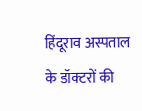हिंदूराव अस्पताल के डॉक्टरों की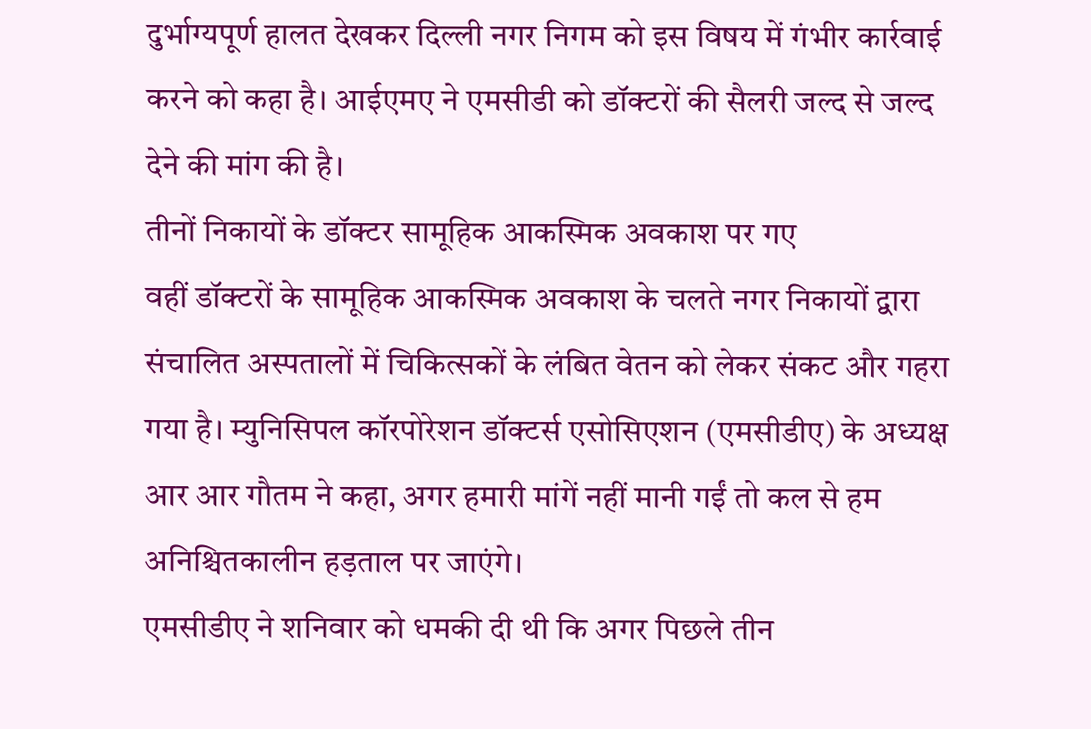दुर्भाग्यपूर्ण हालत देखकर दिल्ली नगर निगम को इस विषय में गंभीर कार्रवाई करने को कहा है। आईएमए ने एमसीडी को डॉक्टरों की सैलरी जल्द से जल्द देने की मांग की है।
तीनों निकायों के डॉक्टर सामूहिक आकस्मिक अवकाश पर गए
वहीं डॉक्टरों के सामूहिक आकस्मिक अवकाश के चलते नगर निकायों द्वारा संचालित अस्पतालों में चिकित्सकों के लंबित वेतन को लेकर संकट और गहरा गया है। म्युनिसिपल कॉरपोरेशन डॉक्टर्स एसोसिएशन (एमसीडीए) के अध्यक्ष आर आर गौतम ने कहा, अगर हमारी मांगें नहीं मानी गईं तो कल से हम अनिश्चितकालीन हड़ताल पर जाएंगे।
एमसीडीए ने शनिवार को धमकी दी थी कि अगर पिछले तीन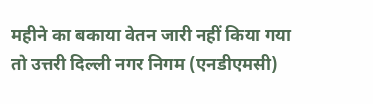महीने का बकाया वेतन जारी नहीं किया गया तो उत्तरी दिल्ली नगर निगम (एनडीएमसी)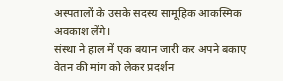अस्पतालों के उसके सदस्य सामूहिक आकस्मिक अवकाश लेंगे।
संस्था ने हाल में एक बयान जारी कर अपने बकाए वेतन की मांग को लेकर प्रदर्शन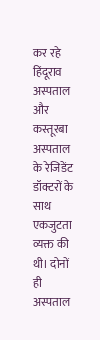कर रहे हिंदूराव अस्पताल और कस्तूरबा अस्पताल के रेजिडेंट डॉक्टरों के साथ एकजुटता व्यक्त की थी। दोनों ही अस्पताल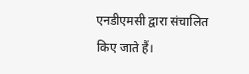एनडीएमसी द्वारा संचालित किए जाते हैं।